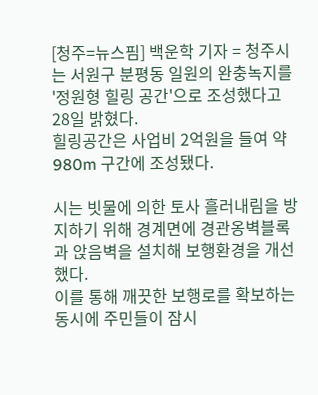[청주=뉴스핌] 백운학 기자 = 청주시는 서원구 분평동 일원의 완충녹지를 '정원형 힐링 공간'으로 조성했다고 28일 밝혔다.
힐링공간은 사업비 2억원을 들여 약 980m 구간에 조성됐다.

시는 빗물에 의한 토사 흘러내림을 방지하기 위해 경계면에 경관옹벽블록과 앉음벽을 설치해 보행환경을 개선했다.
이를 통해 깨끗한 보행로를 확보하는 동시에 주민들이 잠시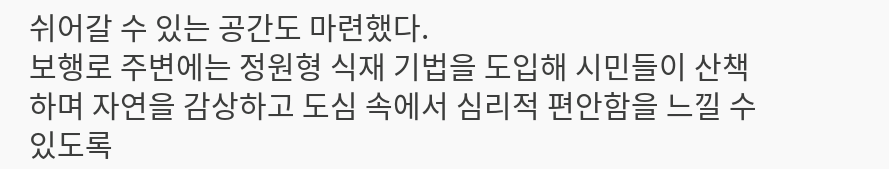쉬어갈 수 있는 공간도 마련했다.
보행로 주변에는 정원형 식재 기법을 도입해 시민들이 산책하며 자연을 감상하고 도심 속에서 심리적 편안함을 느낄 수 있도록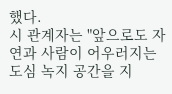했다.
시 관계자는 "앞으로도 자연과 사람이 어우러지는 도심 녹지 공간을 지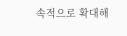속적으로 확대해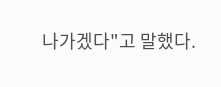나가겠다"고 말했다.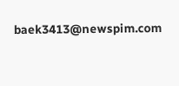baek3413@newspim.com